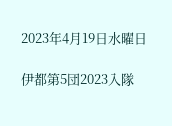2023年4月19日水曜日

伊都第5団2023入隊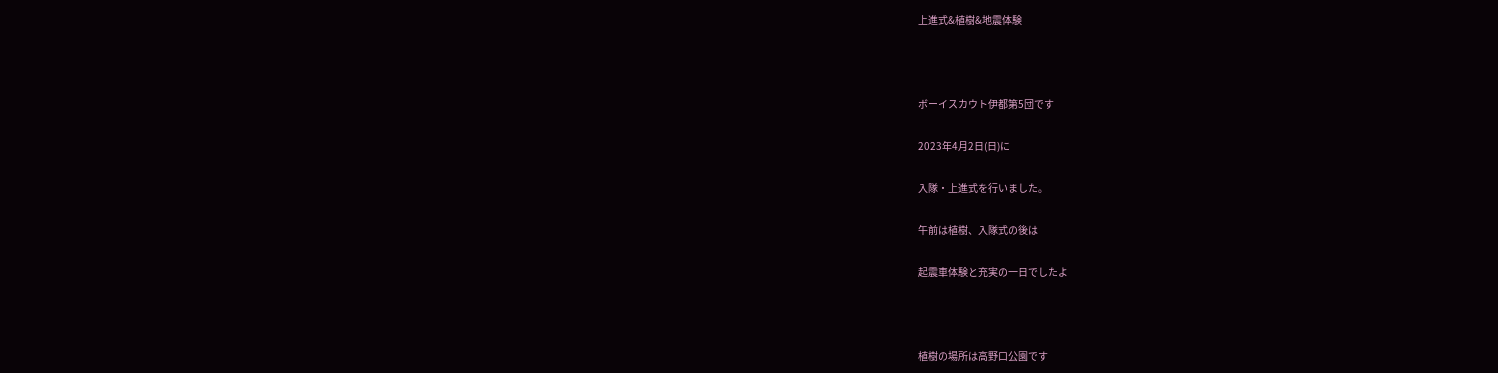上進式&植樹&地震体験



ボーイスカウト伊都第5団です

2023年4月2日(日)に

入隊・上進式を行いました。

午前は植樹、入隊式の後は

起震車体験と充実の一日でしたよ



植樹の場所は高野口公園です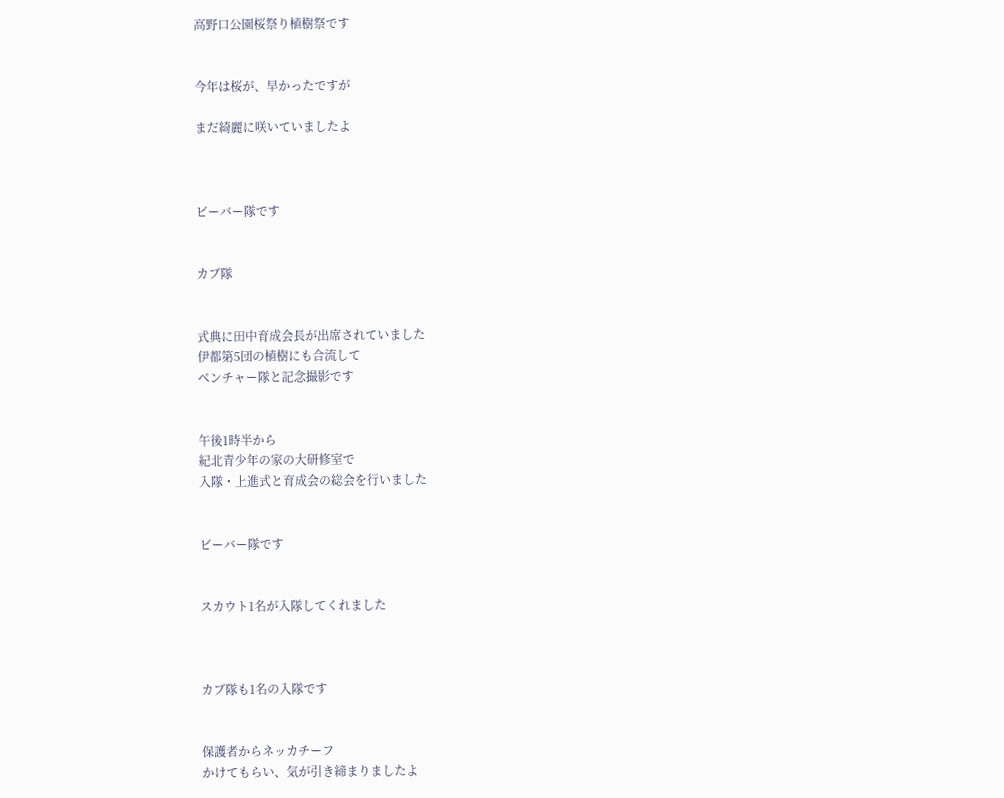高野口公園桜祭り植樹祭です


今年は桜が、早かったですが

まだ綺麗に咲いていましたよ



ビーバー隊です


カブ隊


式典に田中育成会長が出席されていました
伊都第5団の植樹にも合流して
ベンチャー隊と記念撮影です


午後1時半から
紀北青少年の家の大研修室で
入隊・上進式と育成会の総会を行いました


ビーバー隊です


スカウト1名が入隊してくれました



カブ隊も1名の入隊です


保護者からネッカチーフ
かけてもらい、気が引き締まりましたよ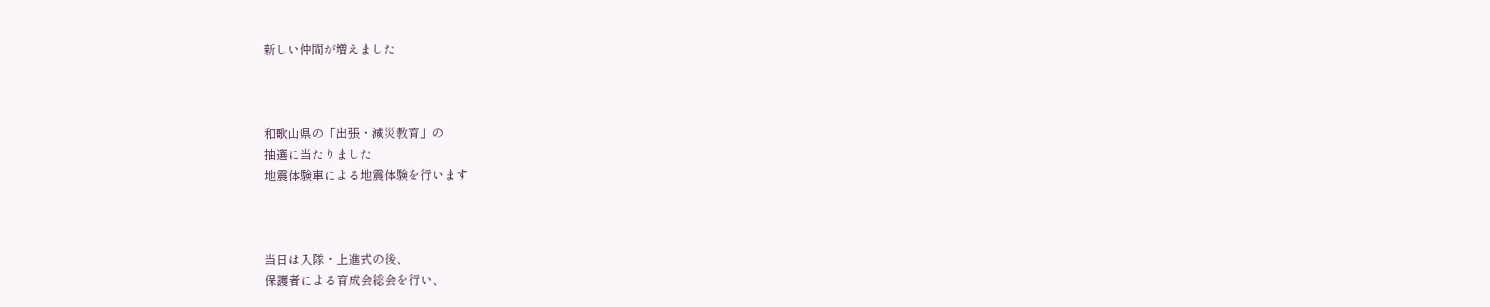新しい仲間が増えました



和歌山県の「出張・減災教育」の
抽選に当たりました
地震体験車による地震体験を行います



当日は入隊・上進式の後、
保護者による育成会総会を行い、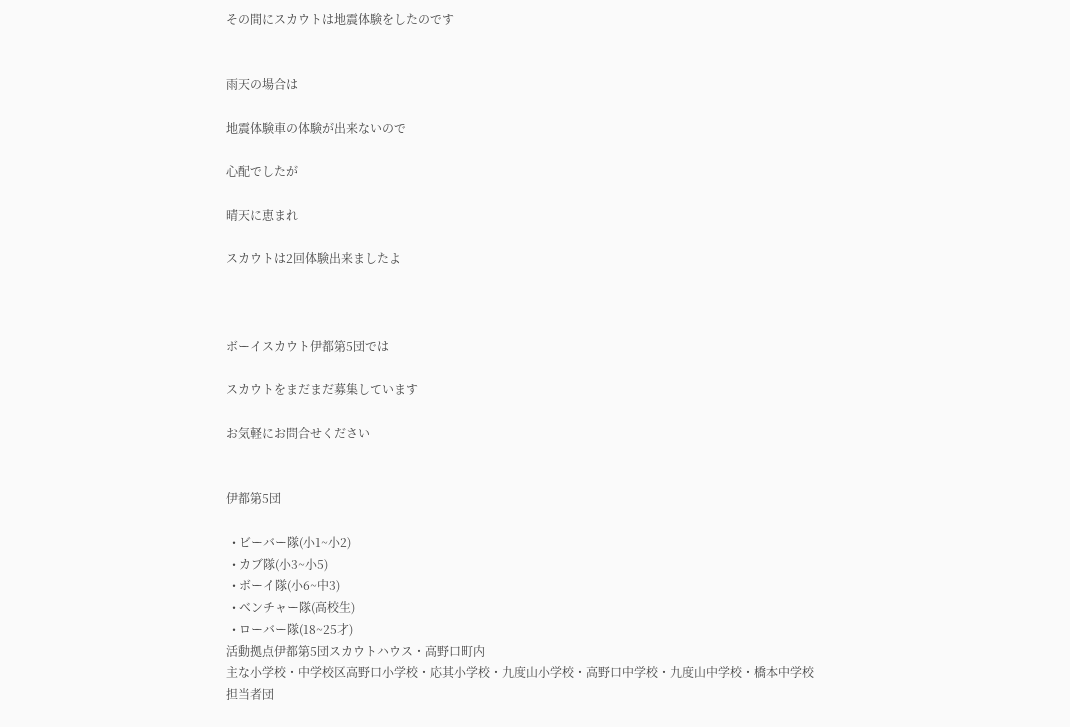その間にスカウトは地震体験をしたのです


雨天の場合は

地震体験車の体験が出来ないので

心配でしたが

晴天に恵まれ

スカウトは2回体験出来ましたよ



ボーイスカウト伊都第5団では

スカウトをまだまだ募集しています

お気軽にお問合せください


伊都第5団

  • ビーバー隊(小1~小2)
  • カブ隊(小3~小5)
  • ボーイ隊(小6~中3)
  • ベンチャー隊(高校生)
  • ローバー隊(18~25才)
活動拠点伊都第5団スカウトハウス・高野口町内
主な小学校・中学校区高野口小学校・応其小学校・九度山小学校・高野口中学校・九度山中学校・橋本中学校
担当者団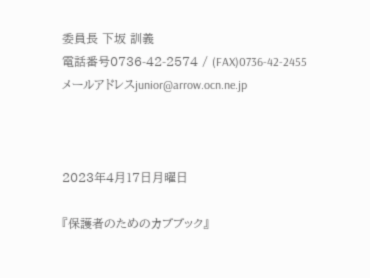委員長 下坂 訓義
電話番号0736-42-2574 / (FAX)0736-42-2455
メールアドレスjunior@arrow.ocn.ne.jp



2023年4月17日月曜日

『保護者のためのカブブック』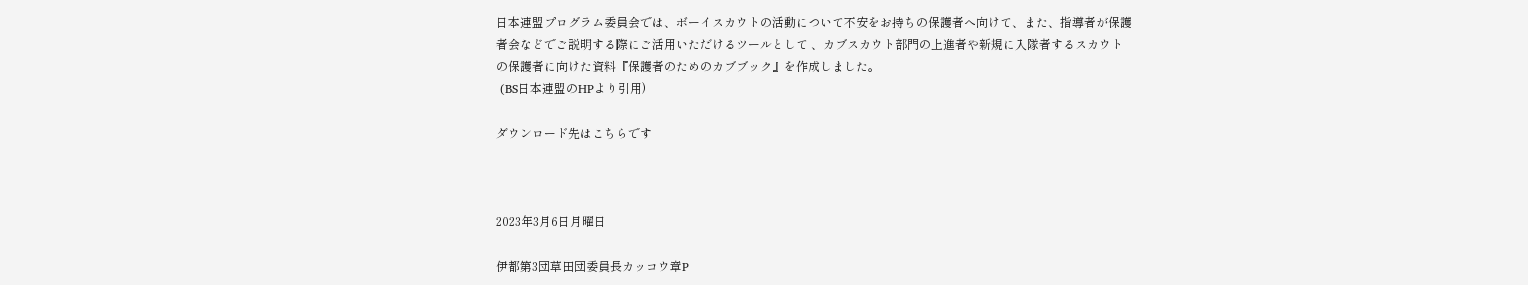日本連盟プログラム委員会では、ボーイスカウトの活動について不安をお持ちの保護者へ向けて、また、指導者が保護者会などでご説明する際にご活用いただけるツールとして 、カブスカウト部門の上進者や新規に入隊者するスカウトの保護者に向けた資料『保護者のためのカブブック』を作成しました。
 (BS日本連盟のHPより引用)

ダウンロード先はこちらです



2023年3月6日月曜日

伊都第3団草田団委員長カッコウ章P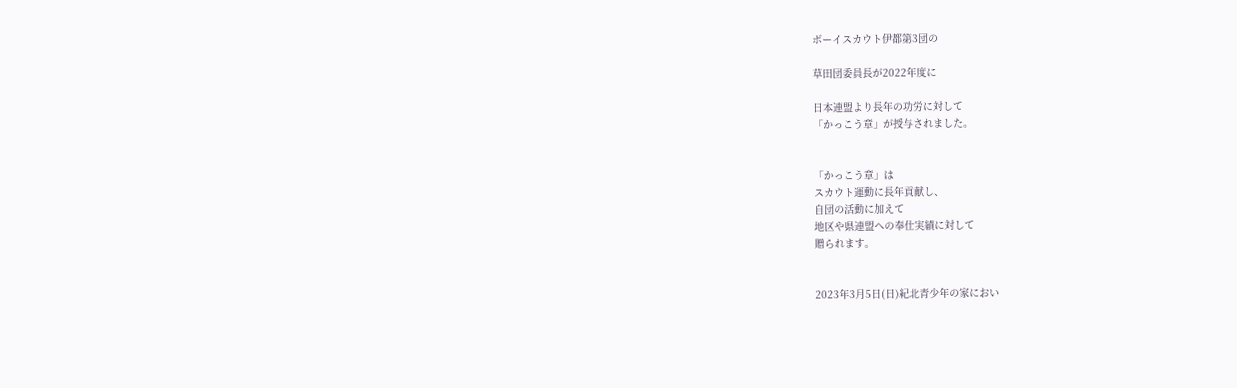ボーイスカウト伊都第3団の

草田団委員長が2022年度に

日本連盟より長年の功労に対して
「かっこう章」が授与されました。


「かっこう章」は
スカウト運動に長年貢献し、
自団の活動に加えて
地区や県連盟への奉仕実績に対して
贈られます。


2023年3月5日(日)紀北青少年の家におい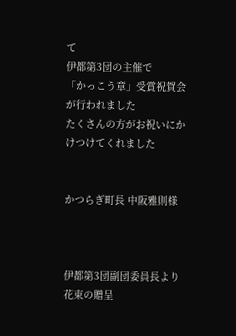て
伊都第3団の主催で
「かっこう章」受賞祝賀会が行われました
たくさんの方がお祝いにかけつけてくれました


かつらぎ町長 中阪雅則様



伊都第3団副団委員長より
花束の贈呈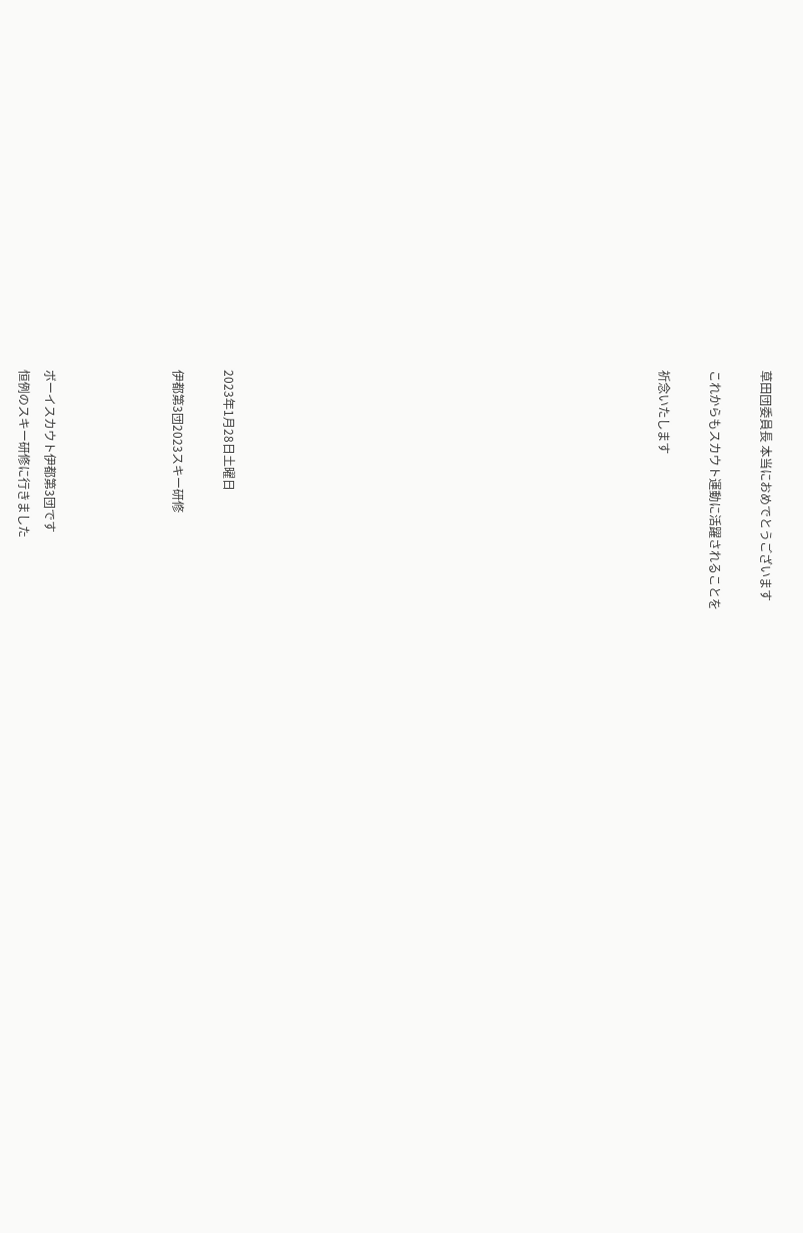草田団委員長 本当におめでとうございます

これからもスカウト運動に活躍されることを

祈念いたします
















2023年1月28日土曜日

伊都第3団2023スキー研修




ボーイスカウト伊都第3団です
恒例のスキー研修に行きました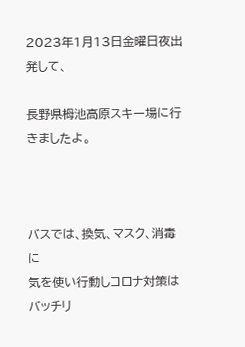2023年1月13日金曜日夜出発して、

長野県栂池高原スキー場に行きましたよ。



バスでは、換気、マスク、消毒に
気を使い行動しコロナ対策はバッチリ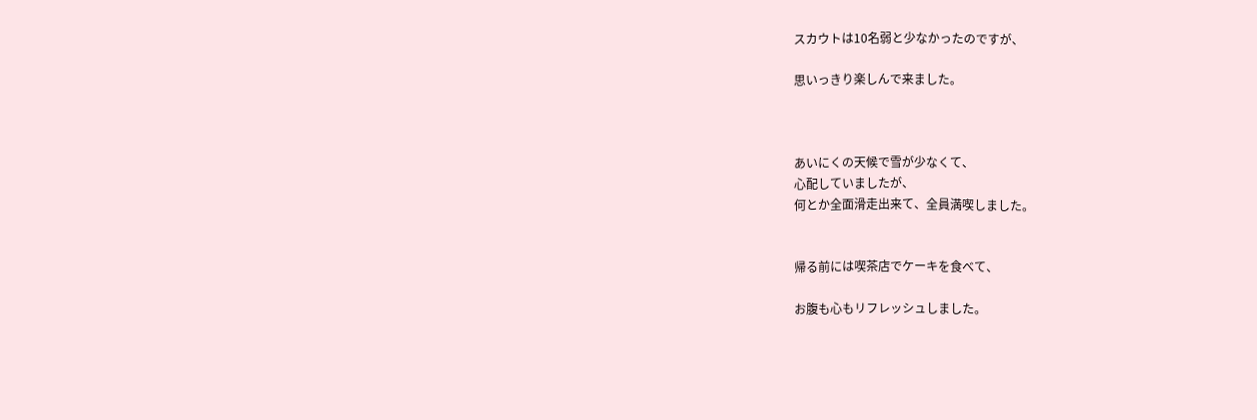スカウトは10名弱と少なかったのですが、

思いっきり楽しんで来ました。



あいにくの天候で雪が少なくて、
心配していましたが、
何とか全面滑走出来て、全員満喫しました。


帰る前には喫茶店でケーキを食べて、

お腹も心もリフレッシュしました。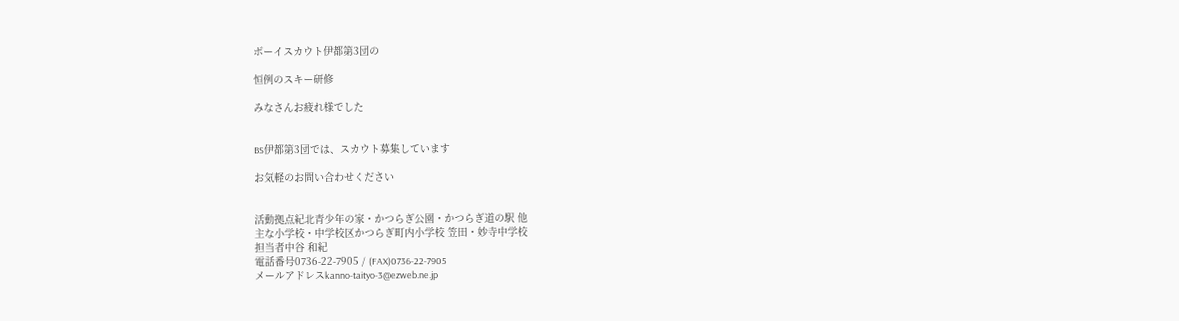ボーイスカウト伊都第3団の

恒例のスキー研修

みなさんお疲れ様でした


BS伊都第3団では、スカウト募集しています

お気軽のお問い合わせください


活動拠点紀北青少年の家・かつらぎ公園・かつらぎ道の駅 他
主な小学校・中学校区かつらぎ町内小学校 笠田・妙寺中学校
担当者中谷 和紀
電話番号0736-22-7905 / (FAX)0736-22-7905
メールアドレスkanno-taityo-3@ezweb.ne.jp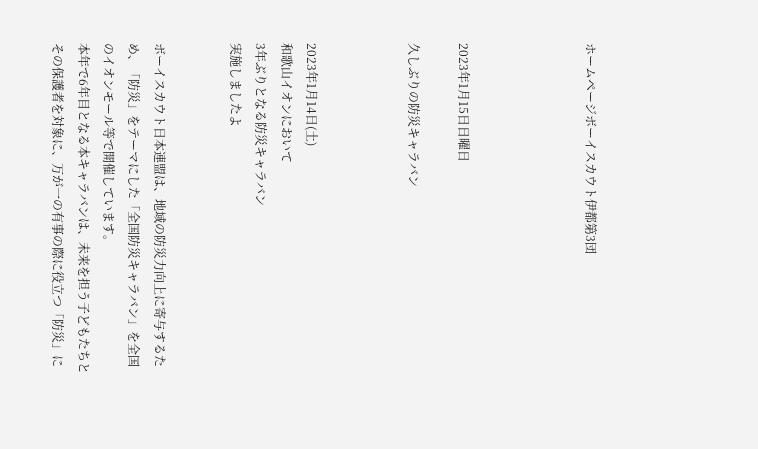ホームページボーイスカウト伊都第3団




2023年1月15日日曜日

久しぶりの防災キャラバン



2023年1月14日(土)
和歌山イオンにおいて
3年ぶりとなる防災キャラバン
実施しましたよ


ボーイスカウト日本連盟は、地域の防災力向上に寄与するため、「防災」をテーマにした「全国防災キャラバン」を全国のイオンモール等で開催しています。
本年で6年目となる本キャラバンは、未来を担う子どもたちとその保護者を対象に、万が一の有事の際に役立つ「防災」に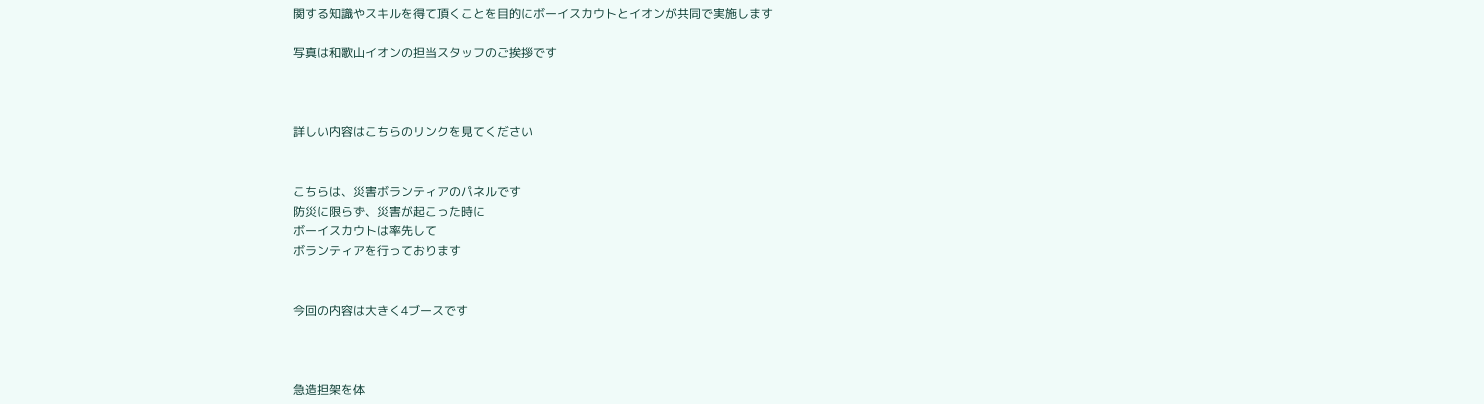関する知識やスキルを得て頂くことを目的にボーイスカウトとイオンが共同で実施します

写真は和歌山イオンの担当スタッフのご挨拶です



詳しい内容はこちらのリンクを見てください


こちらは、災害ボランティアのパネルです
防災に限らず、災害が起こった時に
ボーイスカウトは率先して
ボランティアを行っております


今回の内容は大きく4ブースです



急造担架を体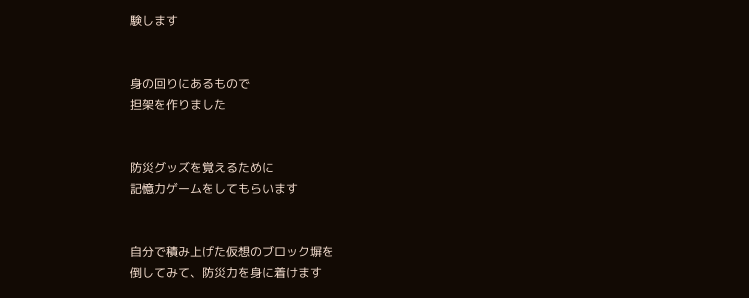験します


身の回りにあるもので
担架を作りました


防災グッズを覚えるために
記憶力ゲームをしてもらいます


自分で積み上げた仮想のブロック塀を
倒してみて、防災力を身に着けます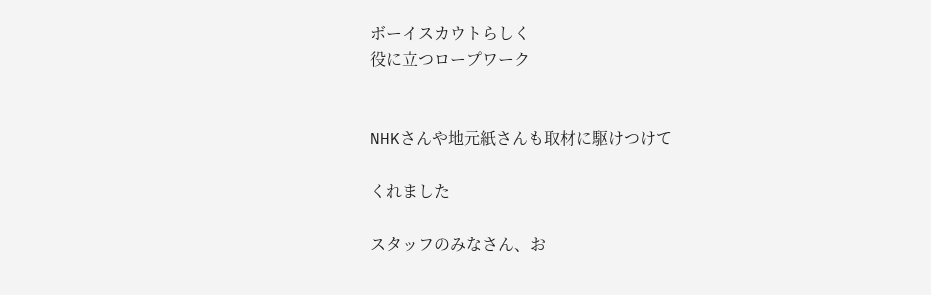ボーイスカウトらしく
役に立つロープワーク


NHKさんや地元紙さんも取材に駆けつけて

くれました

スタッフのみなさん、お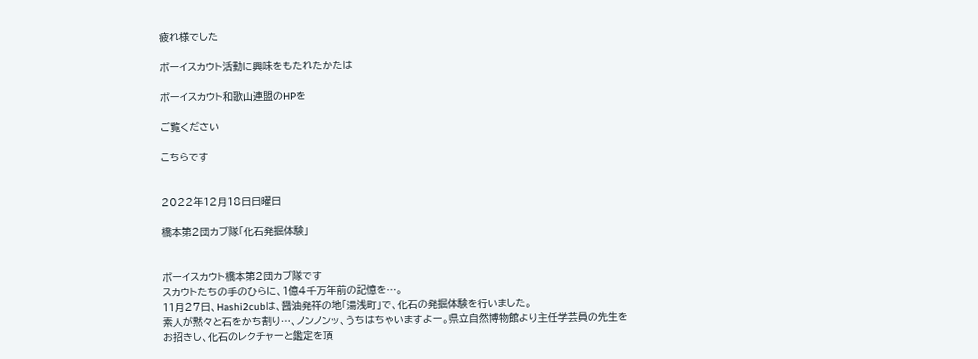疲れ様でした

ボーイスカウト活動に興味をもたれたかたは

ボーイスカウト和歌山連盟のHPを

ご覧ください

こちらです


2022年12月18日日曜日

橋本第2団カブ隊「化石発掘体験」


ボーイスカウト橋本第2団カブ隊です
スカウトたちの手のひらに、1億4千万年前の記憶を…。
11月27日、Hashi2cubは、醤油発祥の地「湯浅町」で、化石の発掘体験を行いました。
素人が黙々と石をかち割り…、ノンノンッ、うちはちゃいますよー。県立自然博物館より主任学芸員の先生をお招きし、化石のレクチャーと鑑定を頂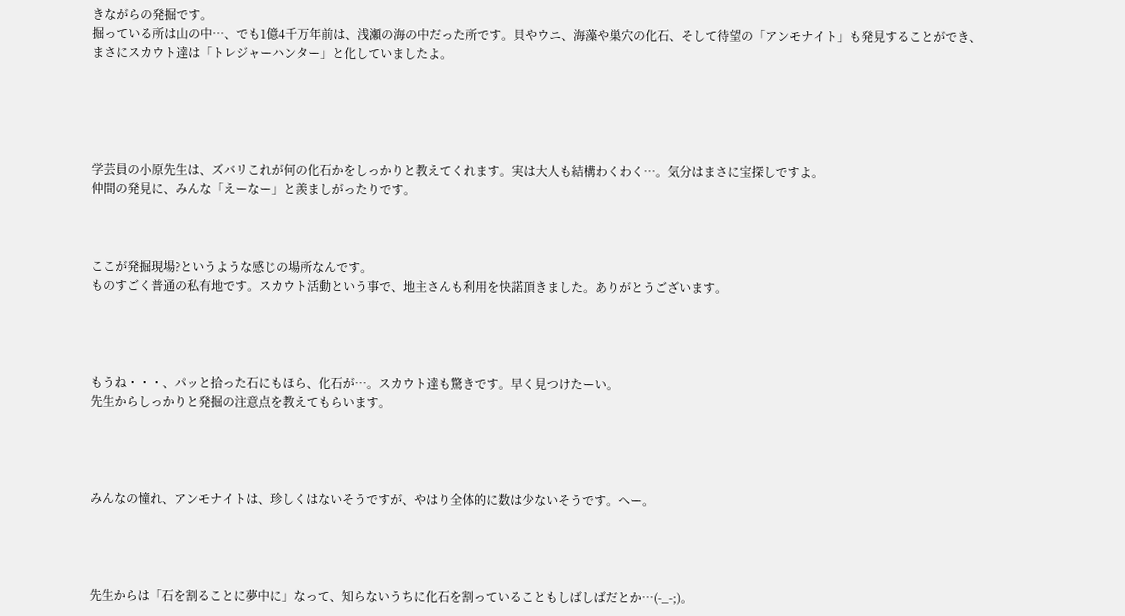きながらの発掘です。
掘っている所は山の中…、でも1億4千万年前は、浅瀬の海の中だった所です。貝やウニ、海藻や巣穴の化石、そして待望の「アンモナイト」も発見することができ、まさにスカウト達は「トレジャーハンター」と化していましたよ。





学芸員の小原先生は、ズバリこれが何の化石かをしっかりと教えてくれます。実は大人も結構わくわく…。気分はまさに宝探しですよ。
仲間の発見に、みんな「えーなー」と羨ましがったりです。



ここが発掘現場?というような感じの場所なんです。
ものすごく普通の私有地です。スカウト活動という事で、地主さんも利用を快諾頂きました。ありがとうございます。




もうね・・・、パッと拾った石にもほら、化石が…。スカウト達も驚きです。早く見つけたーい。
先生からしっかりと発掘の注意点を教えてもらいます。




みんなの憧れ、アンモナイトは、珍しくはないそうですが、やはり全体的に数は少ないそうです。へー。




先生からは「石を割ることに夢中に」なって、知らないうちに化石を割っていることもしばしばだとか…(-_-;)。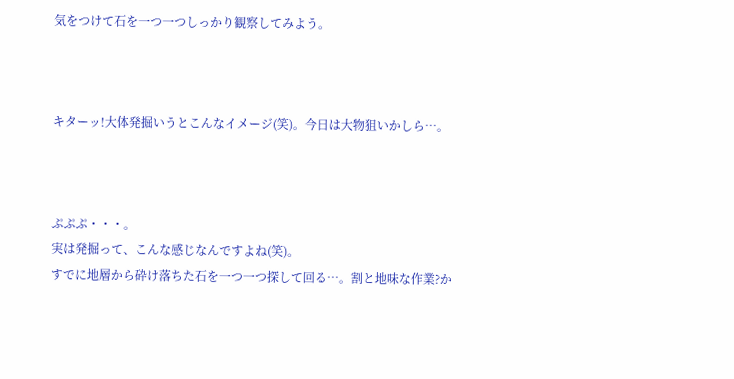気をつけて石を一つ一つしっかり観察してみよう。



キターッ!大体発掘いうとこんなイメージ(笑)。今日は大物狙いかしら…。



ぷぷぷ・・・。
実は発掘って、こんな感じなんですよね(笑)。
すでに地層から砕け落ちた石を一つ一つ探して回る…。割と地味な作業?か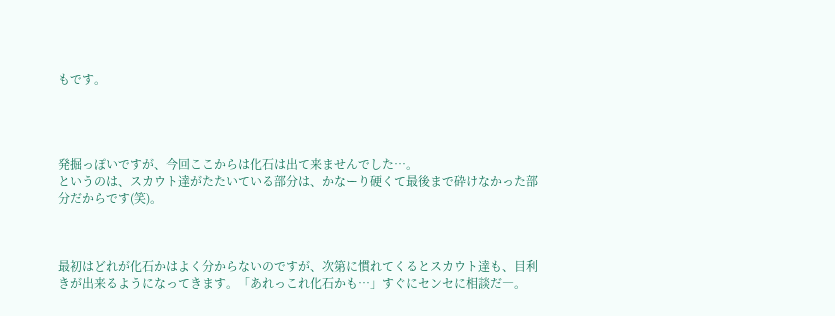もです。




発掘っぽいですが、今回ここからは化石は出て来ませんでした…。
というのは、スカウト達がたたいている部分は、かなーり硬くて最後まで砕けなかった部分だからです(笑)。



最初はどれが化石かはよく分からないのですが、次第に慣れてくるとスカウト達も、目利きが出来るようになってきます。「あれっこれ化石かも…」すぐにセンセに相談だ―。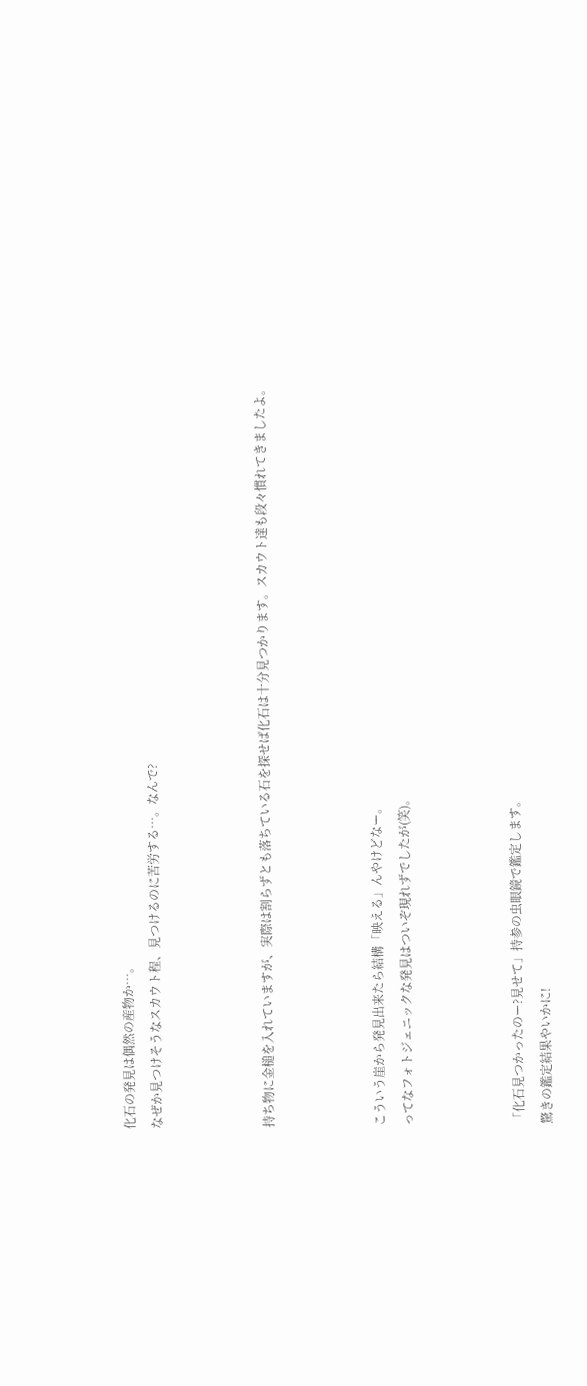化石の発見は偶然の産物か…。
なぜか見つけそうなスカウト程、見つけるのに苦労する…。なんで?



持ち物に金槌を入れていますが、実際は割らずとも落ちている石を探せば化石は十分見つかります。スカウト達も段々慣れてきましたよ。



こういう崖から発見出来たら結構「映える」んやけどなー。
ってなフォトジェニックな発見はついぞ現れずでしたが(笑)。



「化石見つかったのー?見せて」持参の虫眼鏡で鑑定します。
驚きの鑑定結果やいかに!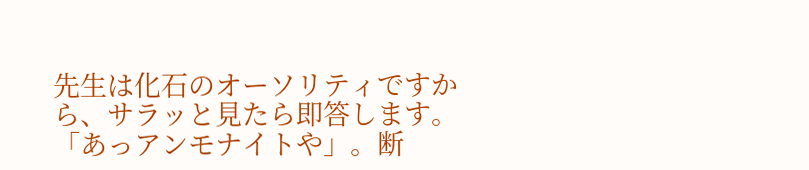先生は化石のオーソリティですから、サラッと見たら即答します。「あっアンモナイトや」。断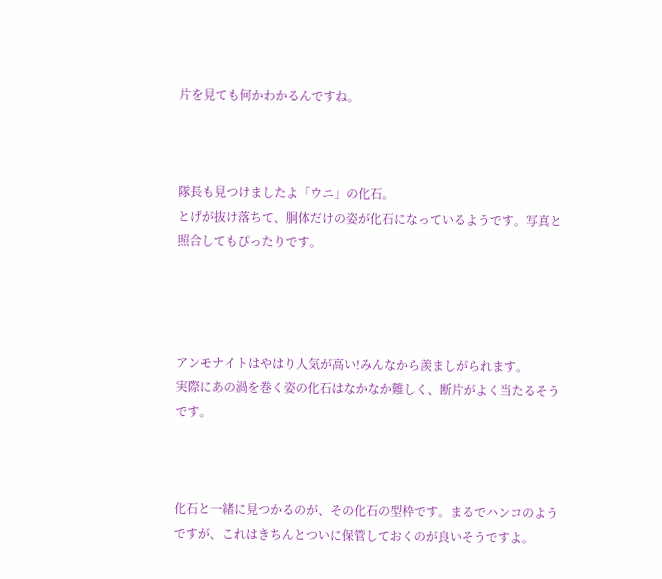片を見ても何かわかるんですね。



隊長も見つけましたよ「ウニ」の化石。
とげが抜け落ちて、胴体だけの姿が化石になっているようです。写真と照合してもぴったりです。




アンモナイトはやはり人気が高い!みんなから羨ましがられます。
実際にあの渦を巻く姿の化石はなかなか難しく、断片がよく当たるそうです。



化石と一緒に見つかるのが、その化石の型枠です。まるでハンコのようですが、これはきちんとついに保管しておくのが良いそうですよ。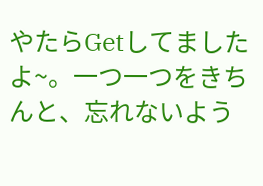やたらGetしてましたよ~。一つ一つをきちんと、忘れないよう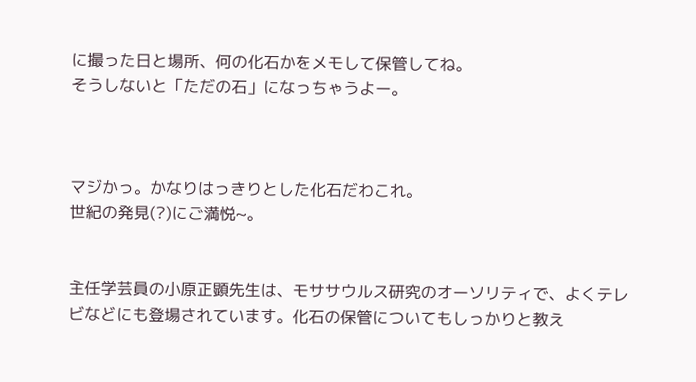に撮った日と場所、何の化石かをメモして保管してね。
そうしないと「ただの石」になっちゃうよー。



マジかっ。かなりはっきりとした化石だわこれ。
世紀の発見(?)にご満悦~。


主任学芸員の小原正顕先生は、モササウルス研究のオーソリティで、よくテレビなどにも登場されています。化石の保管についてもしっかりと教え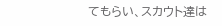てもらい、スカウト達は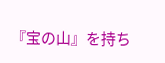『宝の山』を持ち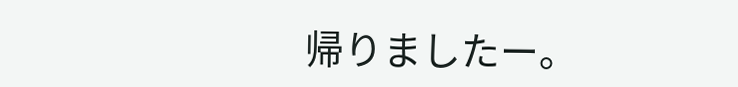帰りましたー。